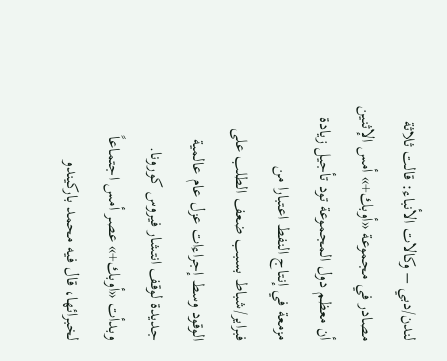لندن/دبي – وكالات الأنباء: قالت ثلاثة مصادر في مجموعة «أوبك+» أمس الإثنين أن معظم دول المجموعة تود تأجيل زيادة مزمعة في إنتاج النفط اعتبارا من فبراير/شباط بسبب ضعف الطلب على الوقود وسط إجراءات عزل عام عالمية جديدة لوقف انتشار فيروس كورونا.
وبدأت «أوبك+» عصر أمس اجتماعاً لخبرائها، قال فيه محمد باركيندو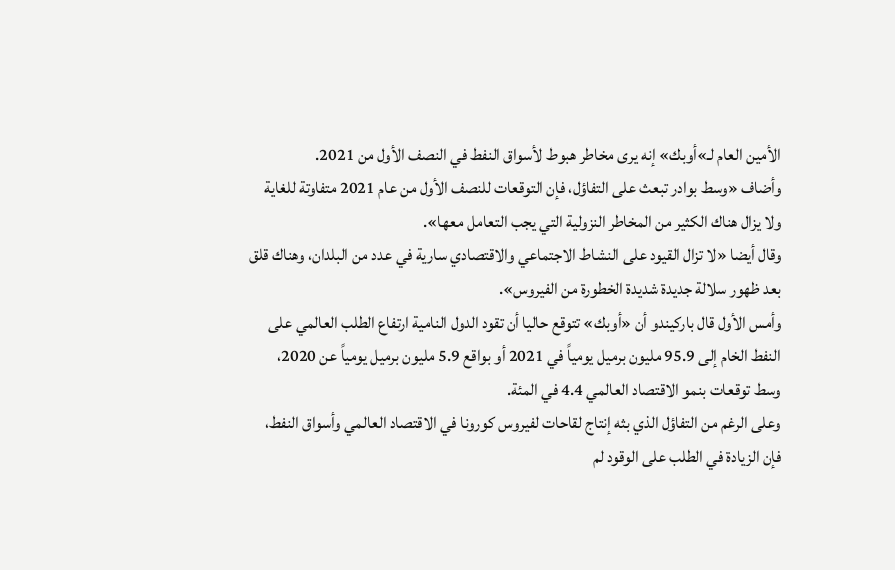الأمين العام لـ»أوبك» إنه يرى مخاطر هبوط لأسواق النفط في النصف الأول من 2021.
وأضاف «وسط بوادر تبعث على التفاؤل، فإن التوقعات للنصف الأول من عام 2021 متفاوتة للغاية ولا يزال هناك الكثير من المخاطر النزولية التي يجب التعامل معها».
وقال أيضا «لا تزال القيود على النشاط الاجتماعي والاقتصادي سارية في عدد من البلدان، وهناك قلق بعد ظهور سلالة جديدة شديدة الخطورة من الفيروس».
وأمس الأول قال باركيندو أن «أوبك» تتوقع حاليا أن تقود الدول النامية ارتفاع الطلب العالمي على النفط الخام إلى 95.9 مليون برميل يومياً في 2021 أو بواقع 5.9 مليون برميل يومياً عن 2020، وسط توقعات بنمو الاقتصاد العالمي 4.4 في المئة.
وعلى الرغم من التفاؤل الذي بثه إنتاج لقاحات لفيروس كورونا في الاقتصاد العالمي وأسواق النفط، فإن الزيادة في الطلب على الوقود لم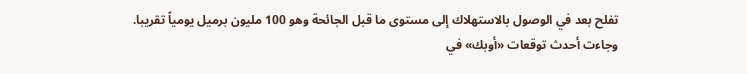تفلح بعد في الوصول بالاستهلاك إلى مستوى ما قبل الجائحة وهو 100 مليون برميل يومياً تقريبا.
وجاءت أحدث توقعات «أوبك» في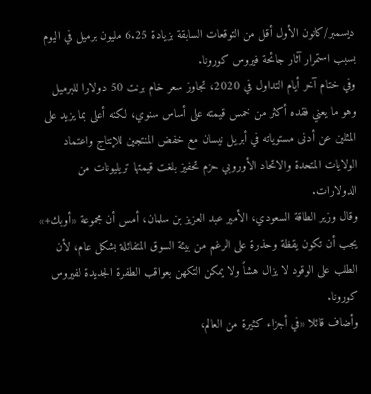ديسمبر/كانون الأول أقل من التوقعات السابقة بزيادة 6.25 مليون برميل في اليوم بسبب استمرار آثار جائحة فيروس كورونا.
وفي ختام آخر أيام التداول في 2020، تجاوز سعر خام برنت 50 دولارا للبرميل وهو ما يعني فقده أكثر من خمس قيمته على أساس سنوي، لكنه أعلى بما يزيد على المثلين عن أدنى مستوياته في أبريل نيسان مع خفض المنتجين للإنتاج واعتماد الولايات المتحدة والاتحاد الأوروبي حزم تحفيز بلغت قيمتها تريليونات من الدولارات.
وقال وزير الطاقة السعودي، الأمير عبد العزيز بن سلمان، أمس أن مجموعة «أوبك+» يجب أن تكون يقظة وحذرة على الرغم من بيئة السوق المتفائلة بشكل عام، لأن الطلب على الوقود لا يزال هشاً ولا يمكن التكهن بعواقب الطفرة الجديدة لفيروس كورونا.
وأضاف قائلا «في أجزاء كثيرة من العالم،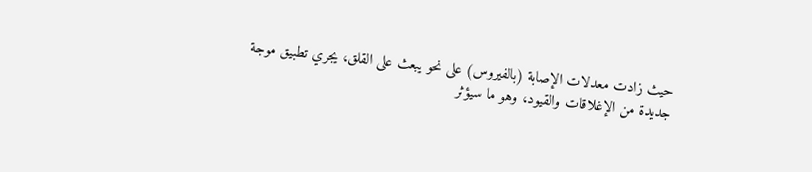حيث زادت معدلات الإصابة (بالفيروس) على نحو يبعث على القلق، يجري تطبيق موجة جديدة من الإغلاقات والقيود، وهو ما سيؤثر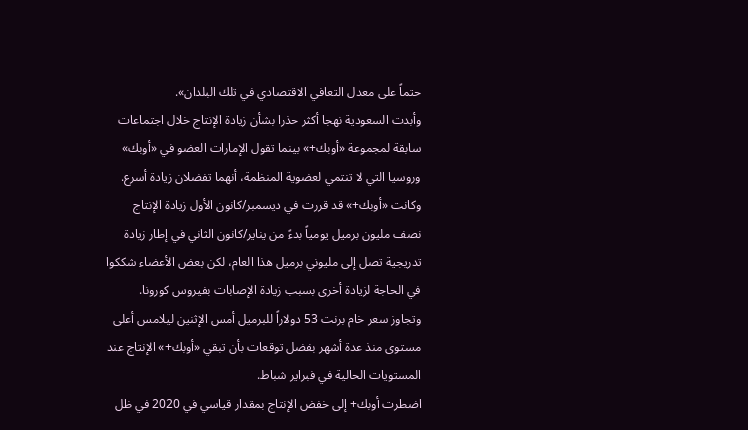حتماً على معدل التعافي الاقتصادي في تلك البلدان».
وأبدت السعودية نهجا أكثر حذرا بشأن زيادة الإنتاج خلال اجتماعات سابقة لمجموعة «أوبك+» بينما تقول الإمارات العضو في «أوبك» وروسيا التي لا تنتمي لعضوية المنظمة، أنهما تفضلان زيادة أسرع.
وكانت «أوبك+» قد قررت في ديسمبر/كانون الأول زيادة الإنتاج نصف مليون برميل يومياً بدءً من يناير/كانون الثاني في إطار زيادة تدريجية تصل إلى مليوني برميل هذا العام، لكن بعض الأعضاء شككوا في الحاجة لزيادة أخرى بسبب زيادة الإصابات بفيروس كورونا.
وتجاوز سعر خام برنت 53 دولاراً للبرميل أمس الإثنين ليلامس أعلى مستوى منذ عدة أشهر بفضل توقعات بأن تبقي «أوبك+» الإنتاج عند المستويات الحالية في فبراير شباط.
اضطرت أوبك+ إلى خفض الإنتاج بمقدار قياسي في 2020 في ظل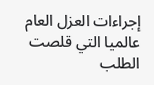إجراءات العزل العام عالميا التي قلصت الطلب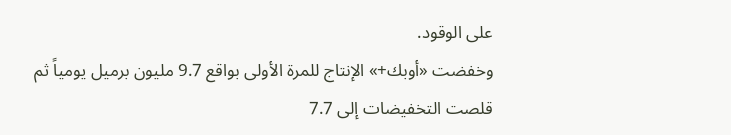على الوقود.
وخفضت «أوبك+» الإنتاج للمرة الأولى بواقع 9.7 مليون برميل يومياً ثم قلصت التخفيضات إلى 7.7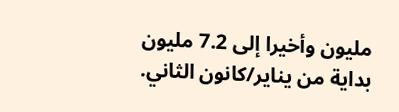مليون وأخيرا إلى 7.2 مليون بداية من يناير/كانون الثاني.